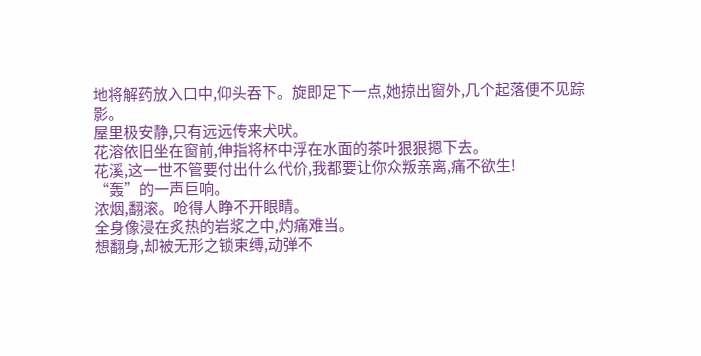地将解药放入口中,仰头吞下。旋即足下一点,她掠出窗外,几个起落便不见踪影。
屋里极安静,只有远远传来犬吠。
花溶依旧坐在窗前,伸指将杯中浮在水面的茶叶狠狠摁下去。
花溪,这一世不管要付出什么代价,我都要让你众叛亲离,痛不欲生!
“轰”的一声巨响。
浓烟,翻滚。呛得人睁不开眼睛。
全身像浸在炙热的岩浆之中,灼痛难当。
想翻身,却被无形之锁束缚,动弹不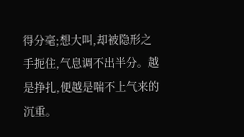得分毫;想大叫,却被隐形之手扼住,气息调不出半分。越是挣扎,便越是喘不上气来的沉重。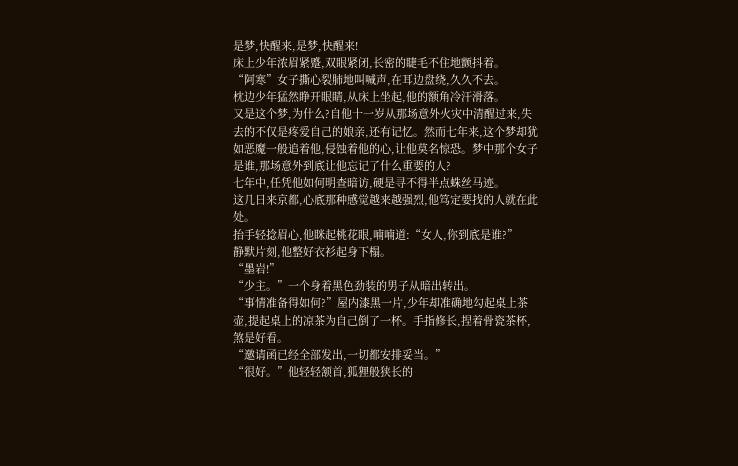是梦,快醒来,是梦,快醒来!
床上少年浓眉紧蹙,双眼紧闭,长密的睫毛不住地颤抖着。
“阿寒”女子撕心裂肺地叫喊声,在耳边盘绕,久久不去。
枕边少年猛然睁开眼睛,从床上坐起,他的额角冷汗滑落。
又是这个梦,为什么?自他十一岁从那场意外火灾中清醒过来,失去的不仅是疼爱自己的娘亲,还有记忆。然而七年来,这个梦却犹如恶魔一般追着他,侵蚀着他的心,让他莫名惊恐。梦中那个女子是谁,那场意外到底让他忘记了什么重要的人?
七年中,任凭他如何明查暗访,硬是寻不得半点蛛丝马迹。
这几日来京都,心底那种感觉越来越强烈,他笃定要找的人就在此处。
抬手轻捻眉心,他眯起桃花眼,喃喃道:“女人,你到底是谁?”
静默片刻,他整好衣衫起身下榻。
“墨岩!”
“少主。”一个身着黑色劲装的男子从暗出转出。
“事情准备得如何?”屋内漆黑一片,少年却准确地勾起桌上茶壶,提起桌上的凉茶为自己倒了一杯。手指修长,捏着骨瓷茶杯,煞是好看。
“邀请函已经全部发出,一切都安排妥当。”
“很好。”他轻轻颔首,狐狸般狭长的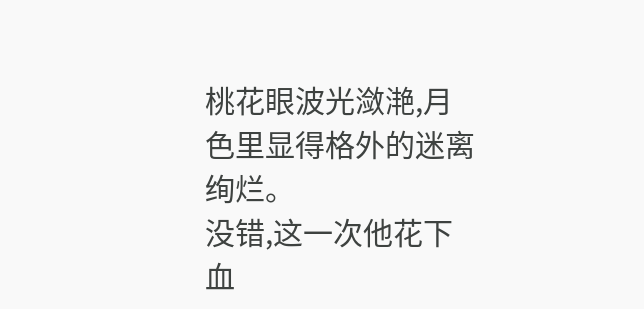桃花眼波光潋滟,月色里显得格外的迷离绚烂。
没错,这一次他花下血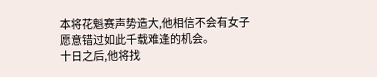本将花魁赛声势造大,他相信不会有女子愿意错过如此千载难逢的机会。
十日之后,他将找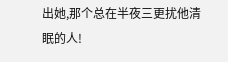出她,那个总在半夜三更扰他清眠的人!